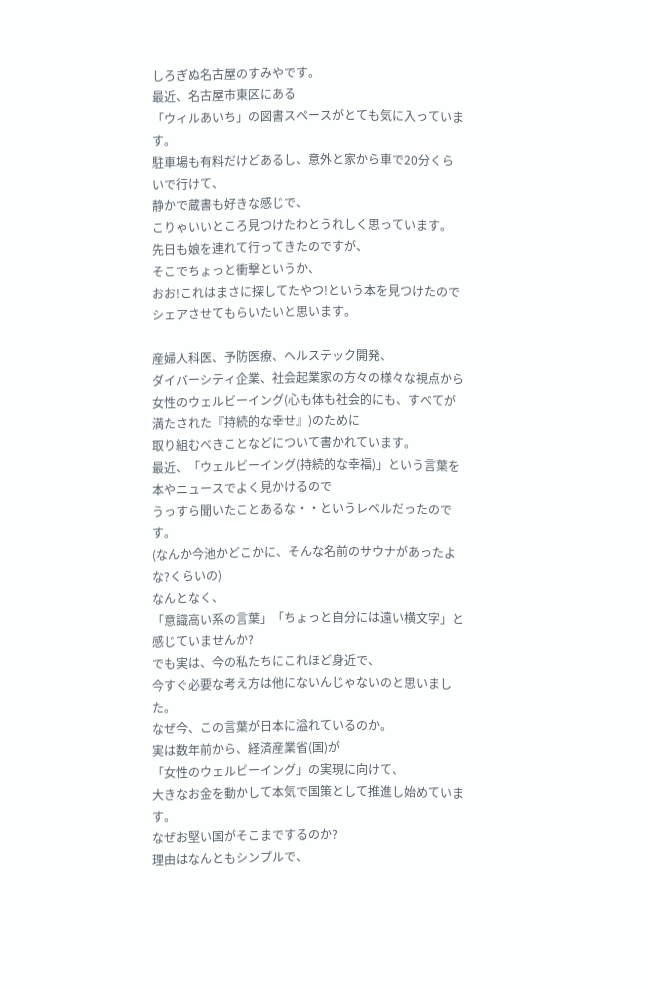しろぎぬ名古屋のすみやです。
最近、名古屋市東区にある
「ウィルあいち」の図書スペースがとても気に入っています。
駐車場も有料だけどあるし、意外と家から車で20分くらいで行けて、
静かで蔵書も好きな感じで、
こりゃいいところ見つけたわとうれしく思っています。
先日も娘を連れて行ってきたのですが、
そこでちょっと衝撃というか、
おお!これはまさに探してたやつ!という本を見つけたので
シェアさせてもらいたいと思います。

産婦人科医、予防医療、ヘルステック開発、
ダイバーシティ企業、社会起業家の方々の様々な視点から
女性のウェルビーイング(心も体も社会的にも、すべてが満たされた『持続的な幸せ』)のために
取り組むべきことなどについて書かれています。
最近、「ウェルビーイング(持続的な幸福)」という言葉を本やニュースでよく見かけるので
うっすら聞いたことあるな・・というレベルだったのです。
(なんか今池かどこかに、そんな名前のサウナがあったよな?くらいの)
なんとなく、
「意識高い系の言葉」「ちょっと自分には遠い横文字」と感じていませんか?
でも実は、今の私たちにこれほど身近で、
今すぐ必要な考え方は他にないんじゃないのと思いました。
なぜ今、この言葉が日本に溢れているのか。
実は数年前から、経済産業省(国)が
「女性のウェルビーイング」の実現に向けて、
大きなお金を動かして本気で国策として推進し始めています。
なぜお堅い国がそこまでするのか?
理由はなんともシンプルで、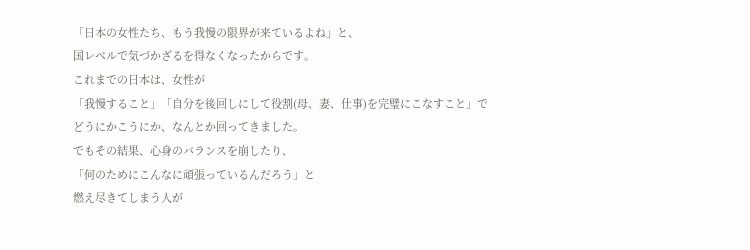「日本の女性たち、もう我慢の限界が来ているよね」と、
国レベルで気づかざるを得なくなったからです。
これまでの日本は、女性が
「我慢すること」「自分を後回しにして役割(母、妻、仕事)を完璧にこなすこと」で
どうにかこうにか、なんとか回ってきました。
でもその結果、心身のバランスを崩したり、
「何のためにこんなに頑張っているんだろう」と
燃え尽きてしまう人が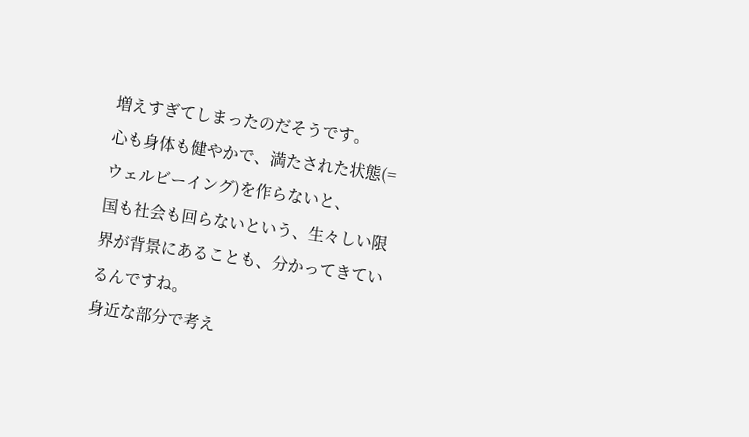増えすぎてしまったのだそうです。
心も身体も健やかで、満たされた状態(=ウェルビーイング)を作らないと、
国も社会も回らないという、生々しい限界が背景にあることも、分かってきているんですね。
身近な部分で考え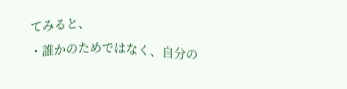てみると、
・誰かのためではなく、自分の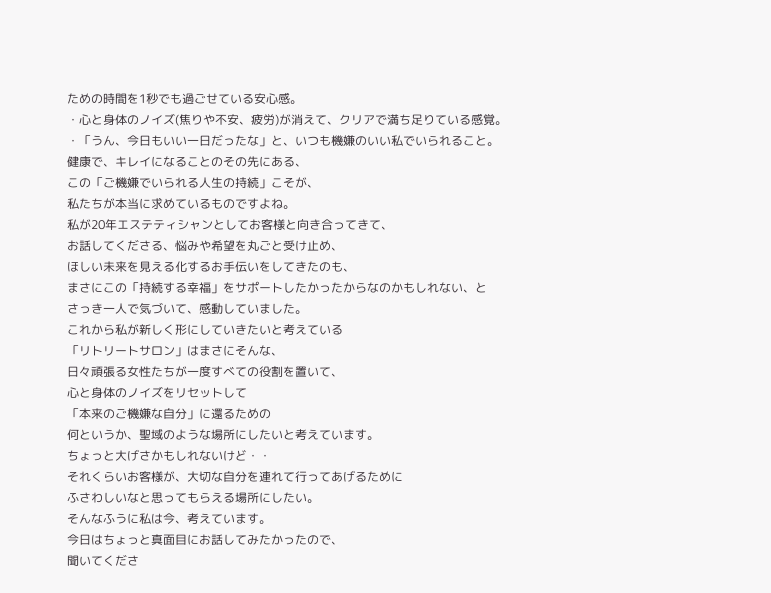ための時間を1秒でも過ごせている安心感。
・心と身体のノイズ(焦りや不安、疲労)が消えて、クリアで満ち足りている感覚。
・「うん、今日もいい一日だったな」と、いつも機嫌のいい私でいられること。
健康で、キレイになることのその先にある、
この「ご機嫌でいられる人生の持続」こそが、
私たちが本当に求めているものですよね。
私が20年エステティシャンとしてお客様と向き合ってきて、
お話してくださる、悩みや希望を丸ごと受け止め、
ほしい未来を見える化するお手伝いをしてきたのも、
まさにこの「持続する幸福」をサポートしたかったからなのかもしれない、と
さっき一人で気づいて、感動していました。
これから私が新しく形にしていきたいと考えている
「リトリートサロン」はまさにそんな、
日々頑張る女性たちが一度すべての役割を置いて、
心と身体のノイズをリセットして
「本来のご機嫌な自分」に還るための
何というか、聖域のような場所にしたいと考えています。
ちょっと大げさかもしれないけど・・
それくらいお客様が、大切な自分を連れて行ってあげるために
ふさわしいなと思ってもらえる場所にしたい。
そんなふうに私は今、考えています。
今日はちょっと真面目にお話してみたかったので、
聞いてくださ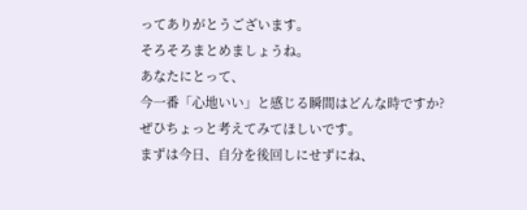ってありがとうございます。
そろそろまとめましょうね。
あなたにとって、
今一番「心地いい」と感じる瞬間はどんな時ですか?
ぜひちょっと考えてみてほしいです。
まずは今日、自分を後回しにせずにね、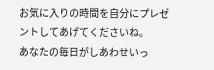お気に入りの時間を自分にプレゼントしてあげてくださいね。
あなたの毎日がしあわせいっ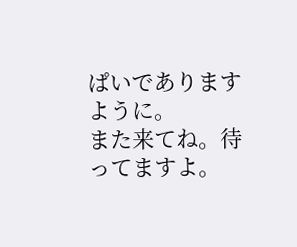ぱいでありますように。
また来てね。待ってますよ。